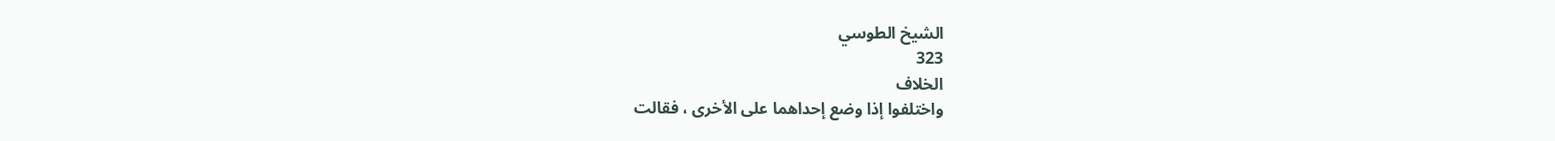الشيخ الطوسي
323
الخلاف
واختلفوا إذا وضع إحداهما على الأخرى ، فقالت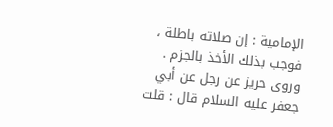الإمامية : إن صلاته باطلة ، فوجب بذلك الأخذ بالجزم . وروى حريز عن رجل عن أبي جعفر عليه السلام قال : قلت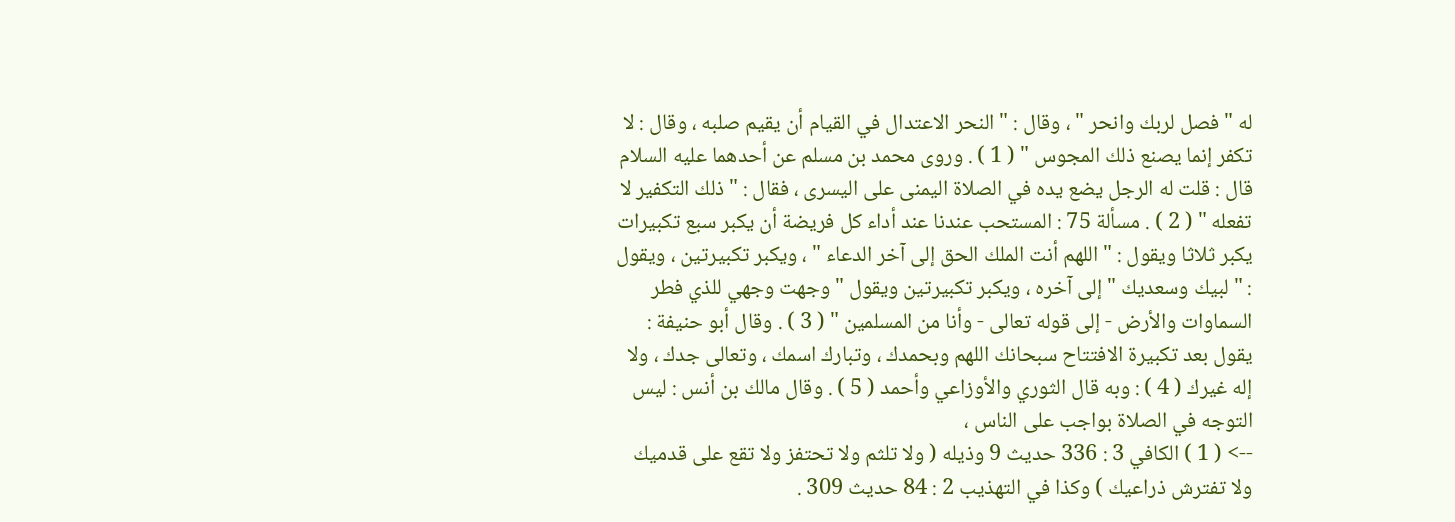له " فصل لربك وانحر " ، وقال : " النحر الاعتدال في القيام أن يقيم صلبه ، وقال : لا تكفر إنما يصنع ذلك المجوس " ( 1 ) . وروى محمد بن مسلم عن أحدهما عليه السلام قال : قلت له الرجل يضع يده في الصلاة اليمنى على اليسرى ، فقال : " ذلك التكفير لا تفعله " ( 2 ) . مسألة 75 : المستحب عندنا عند أداء كل فريضة أن يكبر سبع تكبيرات يكبر ثلاثا ويقول : " اللهم أنت الملك الحق إلى آخر الدعاء " ، ويكبر تكبيرتين ، ويقول : " لبيك وسعديك " إلى آخره ، ويكبر تكبيرتين ويقول " وجهت وجهي للذي فطر السماوات والأرض - إلى قوله تعالى - وأنا من المسلمين " ( 3 ) . وقال أبو حنيفة : يقول بعد تكبيرة الافتتاح سبحانك اللهم وبحمدك ، وتبارك اسمك ، وتعالى جدك ، ولا إله غيرك ( 4 ) : وبه قال الثوري والأوزاعي وأحمد ( 5 ) . وقال مالك بن أنس : ليس التوجه في الصلاة بواجب على الناس ،
--> ( 1 ) الكافي 3 : 336 حديث 9 وذيله ( ولا تلثم ولا تحتفز ولا تقع على قدميك ولا تفترش ذراعيك ) وكذا في التهذيب 2 : 84 حديث 309 .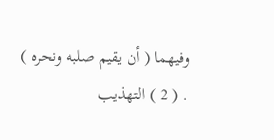وفيهما ( أن يقيم صلبه ونحره ) . ( 2 ) التهذيب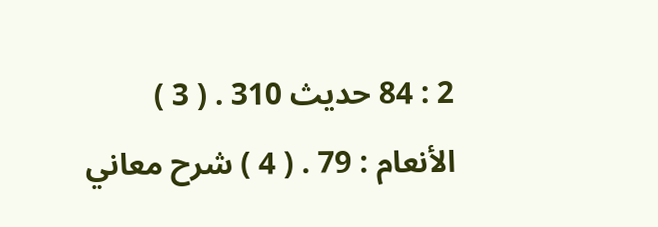2 : 84 حديث 310 . ( 3 ) الأنعام : 79 . ( 4 ) شرح معاني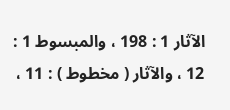الآثار 1 : 198 ، والمبسوط 1 : 12 ، والآثار ( مخطوط ) : 11 ،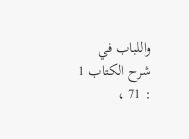واللباب في شرح الكتاب 1 : 71 ،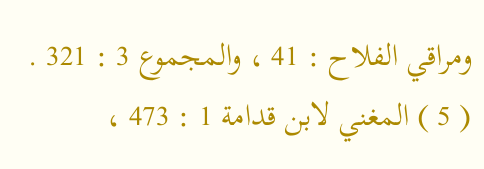ومراقي الفلاح : 41 ، والمجموع 3 : 321 . ( 5 ) المغني لابن قدامة 1 : 473 ،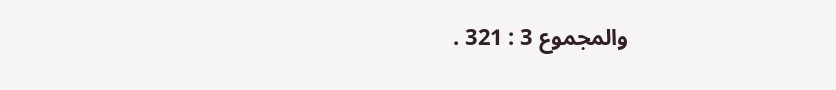والمجموع 3 : 321 .